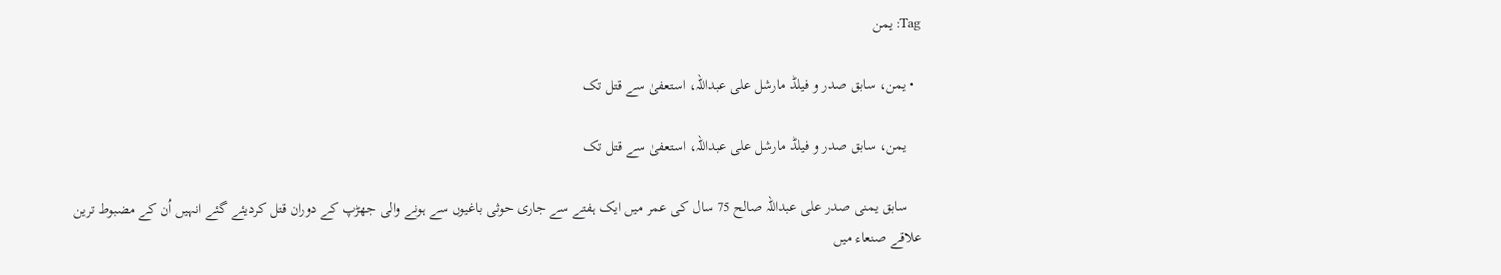Tag: یمن

  • یمن، سابق صدر و فیلڈ مارشل علی عبداللہ، استعفیٰ سے قتل تک

    یمن، سابق صدر و فیلڈ مارشل علی عبداللہ، استعفیٰ سے قتل تک

    سابق یمنی صدر علی عبداللہ صالح 75 سال کی عمر میں ایک ہفتے سے جاری حوثی باغیوں سے ہونے والی جھڑپ کے دوران قتل کردیئے گئے انہیں اُن کے مضبوط ترین علاقے صنعاء میں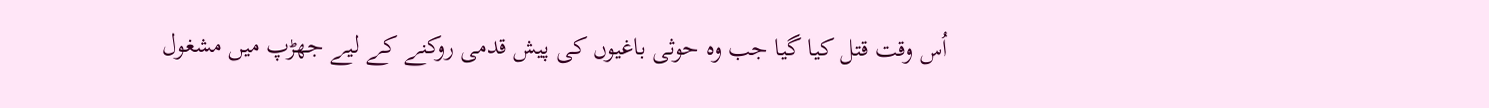اُس وقت قتل کیا گیا جب وہ حوثی باغیوں کی پیش قدمی روکنے کے لیے جھڑپ میں مشغول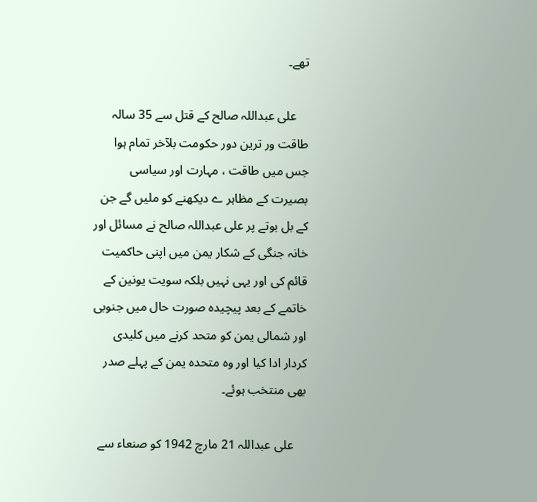تھے۔

    علی عبداللہ صالح کے قتل سے 35 سالہ طاقت ور ترین دور حکومت بلآخر تمام ہوا جس میں طاقت ، مہارت اور سیاسی بصیرت کے مظاہر ے دیکھنے کو ملیں گے جن کے بل بوتے پر علی عبداللہ صالح نے مسائل اور خانہ جنگی کے شکار یمن میں اپنی حاکمیت قائم کی اور یہی نہیں بلکہ سویت یونین کے خاتمے کے بعد پیچیدہ صورت حال میں جنوبی اور شمالی یمن کو متحد کرنے میں کلیدی کردار ادا کیا اور وہ متحدہ یمن کے پہلے صدر بھی منتخب ہوئے۔

    علی عبداللہ 21 مارچ 1942 کو صنعاء سے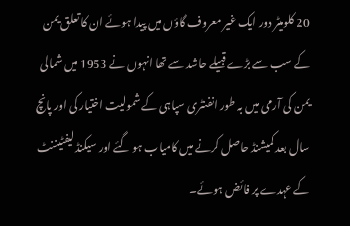20 کلومیٹر دور ایک غیر معروف گاؤں میں پیدا ہوئے ان کا تعلق یمن کے سب سے بڑے قبیلے حاشد سے تھا انہوں نے 1953 میں شمالی یمن کی آرمی میں بہ طور انفنٹری سپاہی کے شمولیت اختیار کی اور پانچ سال بعد کمیشنڈ حاصل کرنے میں کامیاب ہو گئے اور سیکنڈ لیفٹیننٹ کے عہدے پر فائض ہوئے۔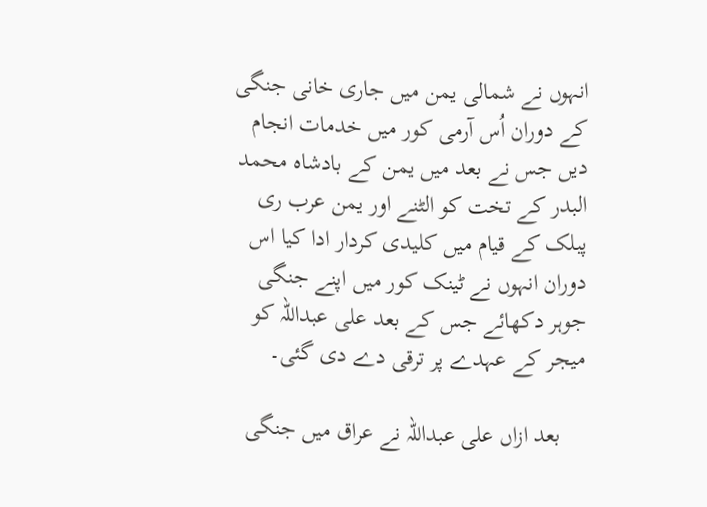انہوں نے شمالی یمن میں جاری خانی جنگی کے دوران اُس آرمی کور میں خدمات انجام دیں جس نے بعد میں یمن کے بادشاہ محمد البدر کے تخت کو الٹنے اور یمن عرب ری پبلک کے قیام میں کلیدی کردار ادا کیا اس دوران انہوں نے ٹینک کور میں اپنے جنگی جوہر دکھائے جس کے بعد علی عبداللہ کو میجر کے عہدے پر ترقی دے دی گئی۔

    بعد ازاں علی عبداللہ نے عراق میں جنگی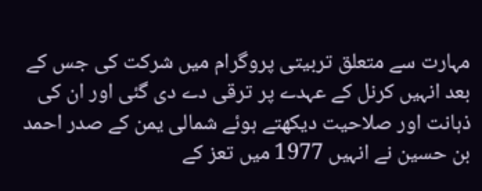مہارت سے متعلق تربیتی پروگرام میں شرکت کی جس کے بعد انہیں کرنل کے عہدے پر ترقی دے دی گئی اور ان کی ذہانت اور صلاحیت دیکھتے ہوئے شمالی یمن کے صدر احمد بن حسین نے انہیں 1977 میں تعز کے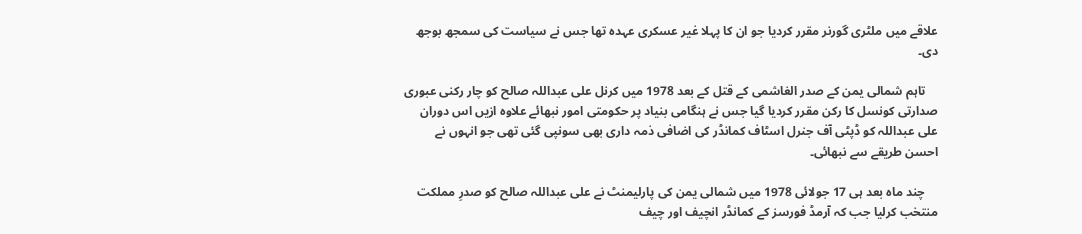علاقے میں ملٹری گورنر مقرر کردیا جو ان کا پہلا غیر عسکری عہدہ تھا جس نے سیاست کی سمجھ بوجھ دی۔

    تاہم شمالی یمن کے صدر الغاشمی کے قتل کے بعد 1978 میں کرنل علی عبداللہ صالح کو چار رکنی عبوری صدارتی کونسل کا رکن مقرر کردیا گیا جس نے ہنگامی بنیاد پر حکومتی امور نبھائے علاوہ ازیں اس دوران علی عبداللہ کو ڈپٹی آف جنرل اسٹاف کمانڈر کی اضافی ذمہ داری بھی سونپی گئی تھی جو انہوں نے احسن طریقے سے نبھائی۔

    چند ماہ بعد ہی 17 جولائی 1978 میں شمالی یمن کی پارلیمنٹ نے علی عبداللہ صالح کو صدرِ مملکت منتخب کرلیا جب کہ آرمڈ فورسز کے کمانڈر انچیف اور چیف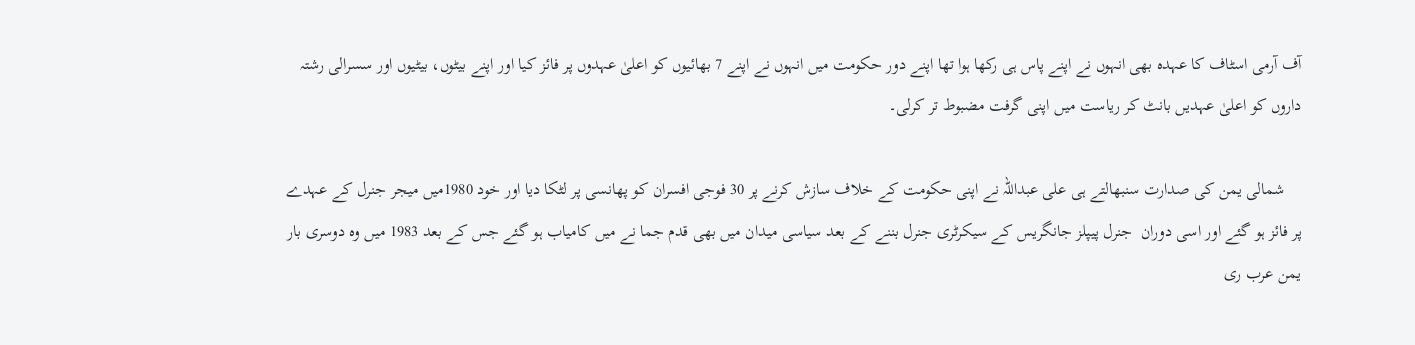آف آرمی اسٹاف کا عہدہ بھی انہوں نے اپنے پاس ہی رکھا ہوا تھا اپنے دور حکومت میں انہوں نے اپنے 7 بھائیوں کو اعلیٰ عہدوں پر فائز کیا اور اپنے بیٹوں، بیٹیوں اور سسرالی رشتہ داروں کو اعلیٰ عہدیں بانٹ کر ریاست میں اپنی گرفت مضبوط تر کرلی۔

    شمالی یمن کی صدارت سنبھالتے ہی علی عبداللہ نے اپنی حکومت کے خلاف سازش کرنے پر 30 فوجی افسران کو پھانسی پر لٹکا دیا اور خود 1980میں میجر جنرل کے عہدے پر فائز ہو گئے اور اسی دوران  جنرل پیپلز جانگریس کے سیکرٹری جنرل بننے کے بعد سیاسی میدان میں بھی قدم جما نے میں کامیاب ہو گئے جس کے بعد 1983 میں وہ دوسری بار یمن عرب ری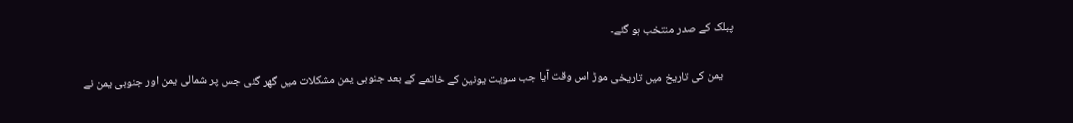پبلک کے صدر منتخب ہو گئے۔

    یمن کی تاریخ میں تاریخی موڑ اس وقت آیا جب سویت یونین کے خاتمے کے بعد جنوبی یمن مشکلات میں گھر گئی جس پر شمالی یمن اور جنوبی یمن نے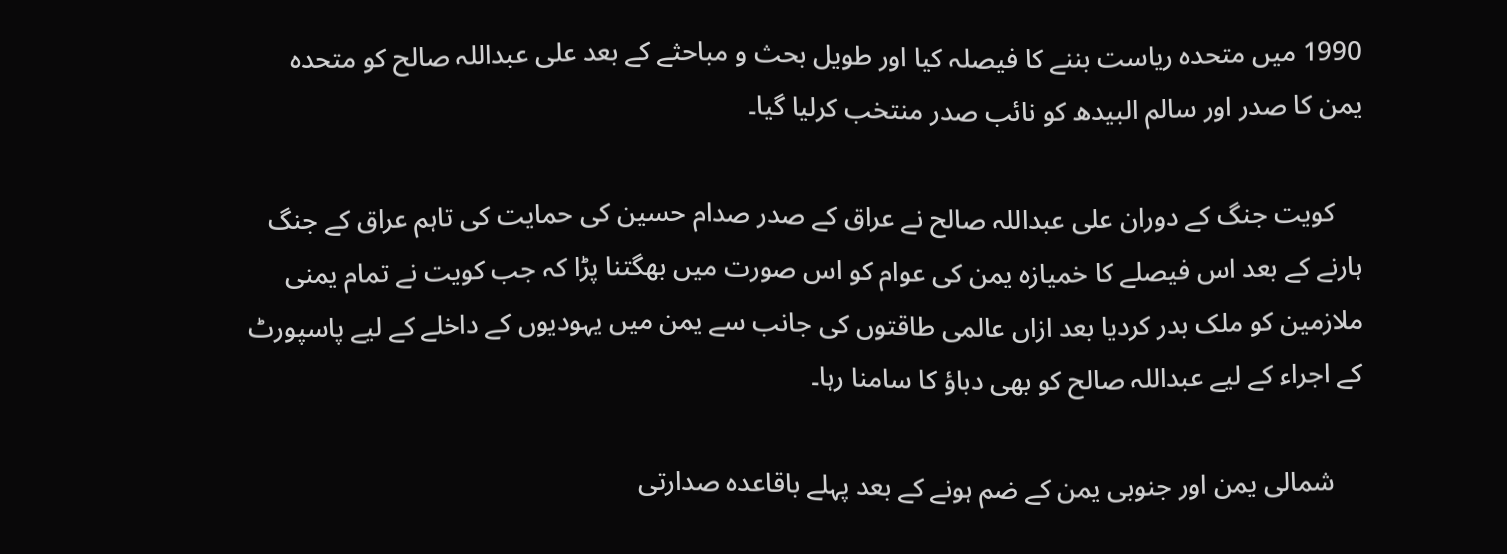1990 میں متحدہ ریاست بننے کا فیصلہ کیا اور طویل بحث و مباحثے کے بعد علی عبداللہ صالح کو متحدہ یمن کا صدر اور سالم البیدھ کو نائب صدر منتخب کرلیا گیا۔

    کویت جنگ کے دوران علی عبداللہ صالح نے عراق کے صدر صدام حسین کی حمایت کی تاہم عراق کے جنگ ہارنے کے بعد اس فیصلے کا خمیازہ یمن کی عوام کو اس صورت میں بھگتنا پڑا کہ جب کویت نے تمام یمنی ملازمین کو ملک بدر کردیا بعد ازاں عالمی طاقتوں کی جانب سے یمن میں یہودیوں کے داخلے کے لیے پاسپورٹ کے اجراء کے لیے عبداللہ صالح کو بھی دباؤ کا سامنا رہا۔

    شمالی یمن اور جنوبی یمن کے ضم ہونے کے بعد پہلے باقاعدہ صدارتی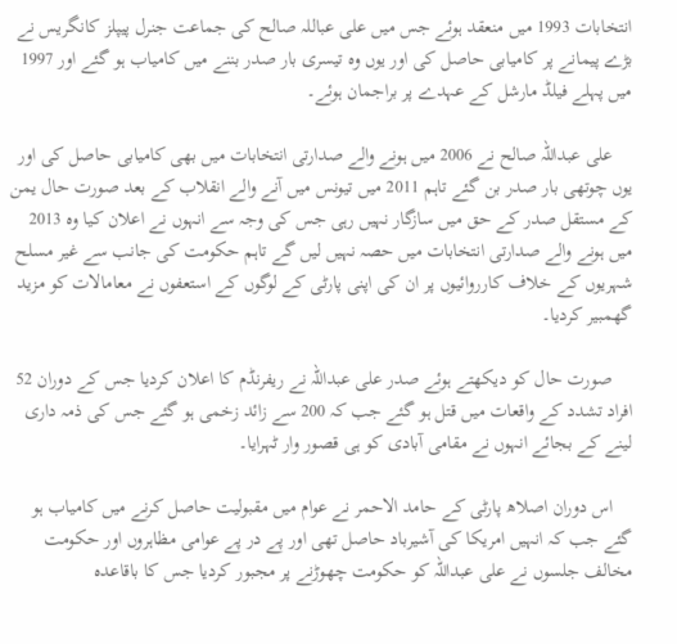انتخابات 1993 میں منعقد ہوئے جس میں علی عباللہ صالح کی جماعت جنرل پیپلز کانگریس نے بڑے پیمانے پر کامیابی حاصل کی اور یوں وہ تیسری بار صدر بننے میں کامیاب ہو گئے اور 1997 میں پہلے فیلڈ مارشل کے عہدے پر براجمان ہوئے۔

    علی عبداللہ صالح نے 2006 میں ہونے والے صدارتی انتخابات میں بھی کامیابی حاصل کی اور یوں چوتھی بار صدر بن گئے تاہم 2011 میں تیونس میں آنے والے انقلاب کے بعد صورت حال یمن کے مستقل صدر کے حق میں سازگار نہیں رہی جس کی وجہ سے انہوں نے اعلان کیا وہ 2013 میں ہونے والے صدارتی انتخابات میں حصہ نہیں لیں گے تاہم حکومت کی جانب سے غیر مسلح شہریوں کے خلاف کارروائیوں پر ان کی اپنی پارٹی کے لوگوں کے استعفوں نے معامالات کو مزید گھمبیر کردیا۔

    صورت حال کو دیکھتے ہوئے صدر علی عبداللہ نے ریفرنڈم کا اعلان کردیا جس کے دوران 52 افراد تشدد کے واقعات میں قتل ہو گئے جب کہ 200 سے زائد زخمی ہو گئے جس کی ذمہ داری لینے کے بجائے انہوں نے مقامی آبادی کو ہی قصور وار ٹہرایا۔

    اس دوران اصلاھ پارٹی کے حامد الاحمر نے عوام میں مقبولیت حاصل کرنے میں کامیاب ہو گئے جب کہ انہیں امریکا کی آشیرباد حاصل تھی اور پے در پے عوامی مظاہروں اور حکومت مخالف جلسوں نے علی عبداللہ کو حکومت چھوڑنے پر مجبور کردیا جس کا باقاعدہ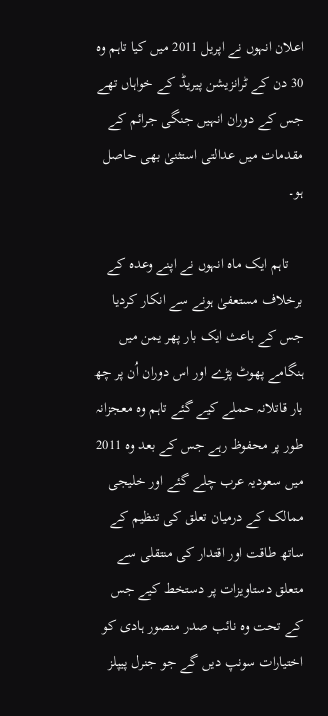اعلان انہوں نے اپریل 2011 میں کیا تاہم وہ 30 دن کے ٹرانزیشن پیریڈ کے خواہاں تھے جس کے دوران انہیں جنگی جرائم کے مقدمات میں عدالتی استثنیٰ بھی حاصل ہو۔

    تاہم ایک ماہ انہوں نے اپنے وعدہ کے برخلاف مستعفیٰ ہونے سے انکار کردیا جس کے باعث ایک بار پھر یمن میں ہنگامے پھوٹ پڑے اور اس دوران اُن پر چھ بار قاتلانہ حملے کیے گئے تاہم وہ معجزانہ طور پر محفوظ رہے جس کے بعد وہ 2011 میں سعودیہ عرب چلے گئے اور خلیجی ممالک کے درمیان تعلق کی تنظیم کے ساتھ طاقت اور اقتدار کی منتقلی سے متعلق دستاویزات پر دستخط کیے جس کے تحت وہ نائب صدر منصور ہادی کو اختیارات سونپ دیں گے جو جنرل پیپلز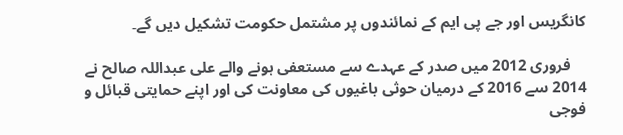کانگریس اور جے پی ایم کے نمائندوں پر مشتمل حکومت تشکیل دیں گے۔

    فروری 2012 میں صدر کے عہدے سے مستعفی ہونے والے علی عبداللہ صالح نے 2014 سے 2016 کے درمیان حوثی باغیوں کی معاونت کی اور اپنے حمایتی قبائل و فوجی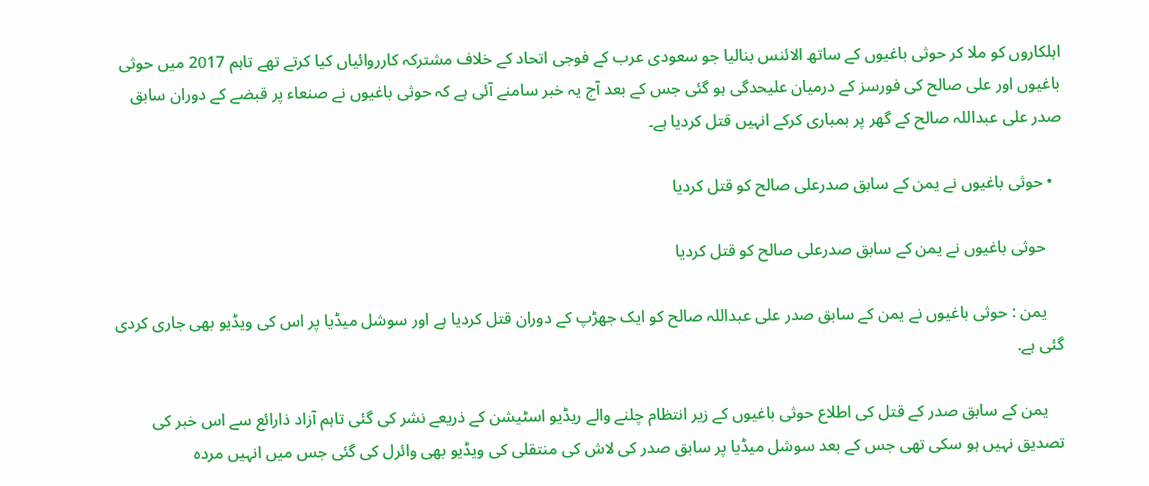اہلکاروں کو ملا کر حوثی باغیوں کے ساتھ الائنس بنالیا جو سعودی عرب کے فوجی اتحاد کے خلاف مشترکہ کارروائیاں کیا کرتے تھے تاہم 2017 میں حوثی باغیوں اور علی صالح کی فورسز کے درمیان علیحدگی ہو گئی جس کے بعد آج یہ خبر سامنے آئی ہے کہ حوثی باغیوں نے صنعاء پر قبضے کے دوران سابق صدر علی عبداللہ صالح کے گھر پر بمباری کرکے انہیں قتل کردیا ہے۔

  • حوثی باغیوں نے یمن کے سابق صدرعلی صالح کو قتل کردیا

    حوثی باغیوں نے یمن کے سابق صدرعلی صالح کو قتل کردیا

    یمن : حوثی باغیوں نے یمن کے سابق صدر علی عبداللہ صالح کو ایک جھڑپ کے دوران قتل کردیا ہے اور سوشل میڈیا پر اس کی ویڈیو بھی جاری کردی گئی ہے.

    یمن کے سابق صدر کے قتل کی اطلاع حوثی باغیوں کے زیر انتظام چلنے والے ریڈیو اسٹیشن کے ذریعے نشر کی گئی تاہم آزاد ذارائع سے اس خبر کی تصدیق نہیں ہو سکی تھی جس کے بعد سوشل میڈیا پر سابق صدر کی لاش کی منتقلی کی ویڈیو بھی وائرل کی گئی جس میں انہیں مردہ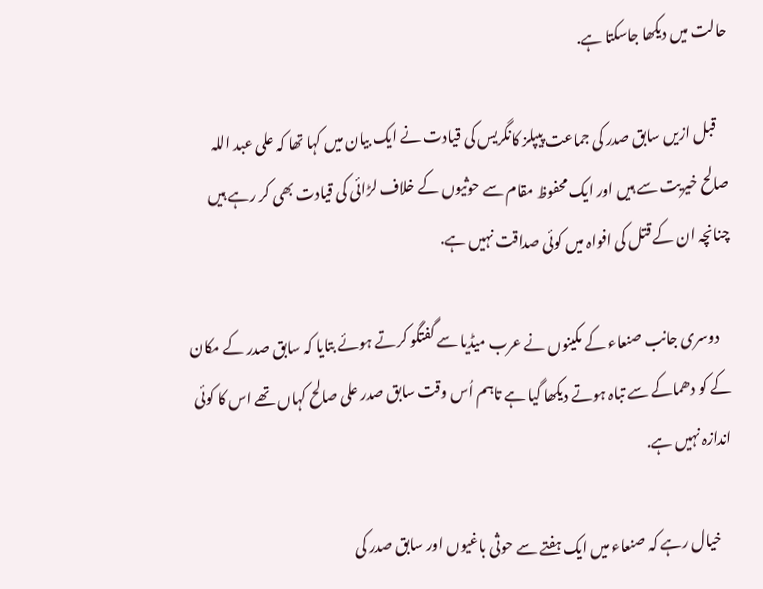حالت میں دیکھا جاسکتا ہے.

    قبل ازیں سابق صدر کی جماعت پیپلز کانگریس کی قیادت نے ایک بیان میں کہا تھا کہ علی عبد اللہ صالح خیریت سے ہیں اور ایک محفوظ مقام سے حوثیوں کے خلاف لڑائی کی قیادت بھی کر رہے ہیں چنانچہ ان کے قتل کی افواہ میں کوئی صداقت نہیں ہے.

    دوسری جانب صنعاء کے مکینوں نے عرب میڈیا سے گفتگو کرتے ہوئے بتایا کہ سابق صدر کے مکان کے کو دھماکے سے تباہ ہوتے دیکھا گیا ہے تاہم اُس وقت سابق صدر علی صالح کہاں تھے اس کا کوئی اندازہ نہیں ہے.

    خیال رہے کہ صنعاء میں ایک ہفتے سے حوثی باغیوں اور سابق صدر کی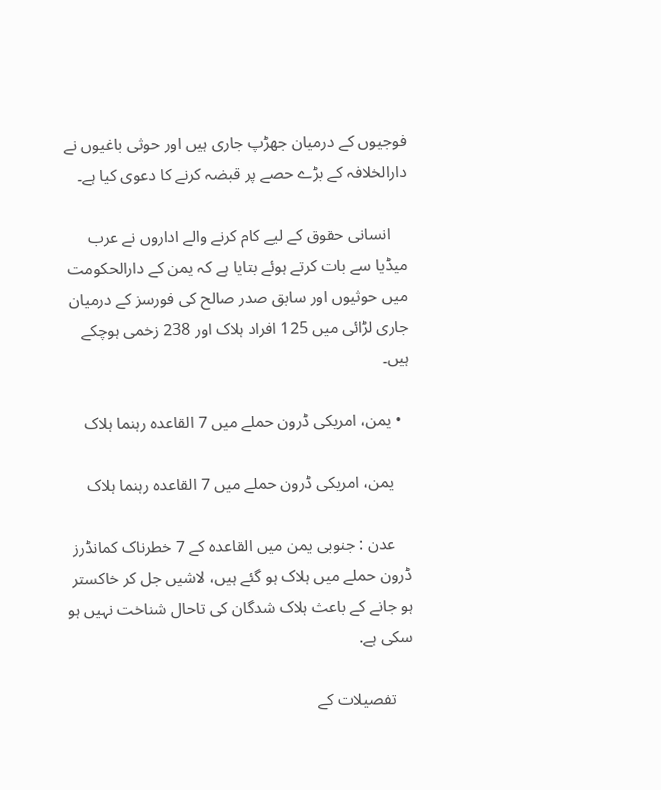فوجیوں کے درمیان جھڑپ جاری ہیں اور حوثی باغیوں نے دارالخلافہ کے بڑے حصے پر قبضہ کرنے کا دعوی کیا ہے۔

    انسانی حقوق کے لیے کام کرنے والے اداروں نے عرب میڈیا سے بات کرتے ہوئے بتایا ہے کہ یمن کے دارالحکومت میں حوثیوں اور سابق صدر صالح کی فورسز کے درمیان جاری لڑائی میں 125 افراد ہلاک اور 238 زخمی ہوچکے ہیں۔

  • یمن، امریکی ڈرون حملے میں 7 القاعدہ رہنما ہلاک

    یمن، امریکی ڈرون حملے میں 7 القاعدہ رہنما ہلاک

    عدن : جنوبی یمن میں القاعدہ کے 7 خطرناک کمانڈرز ڈرون حملے میں ہلاک ہو گئے ہیں، لاشیں جل کر خاکستر ہو جانے کے باعث ہلاک شدگان کی تاحال شناخت نہیں ہو سکی ہے.

    تفصیلات کے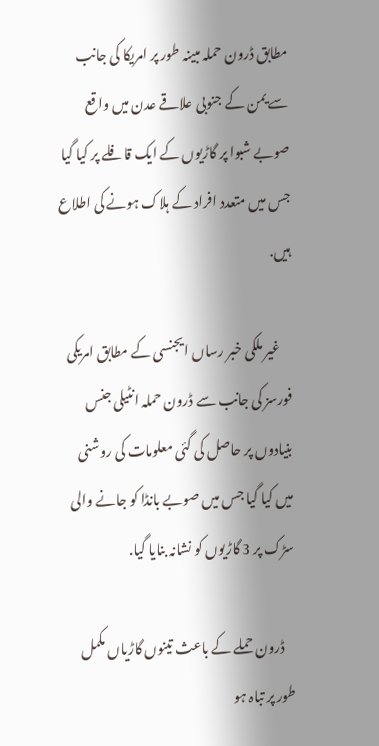مطابق ڈرون حملہ مبینہ طور پر امریکا کی جانب سے یمن کے جنوبی علاقے عدن میں واقع صوبے شبوا پر گاڑیوں کے ایک قافلے پر کیا گیا جس میں متعدد افراد کے ہلاک ہونے کی اطلاع ہیں.

    غیر ملکی خبر رساں ایجنسی کے مطابق امریکی فورسز کی جانب سے ڈرون حملہ انٹیلی جنس بنیادوں پر حاصل کی گئی معلومات کی روشنی میں کیا گیا جس میں صوبے بانڈا کو جانے والی سڑک پر 3 گاڑیوں کو نشانہ بنایا گیا.

    ڈرون حملے کے باعث تینوں گاڑیاں مکمل طور پر تباہ ہو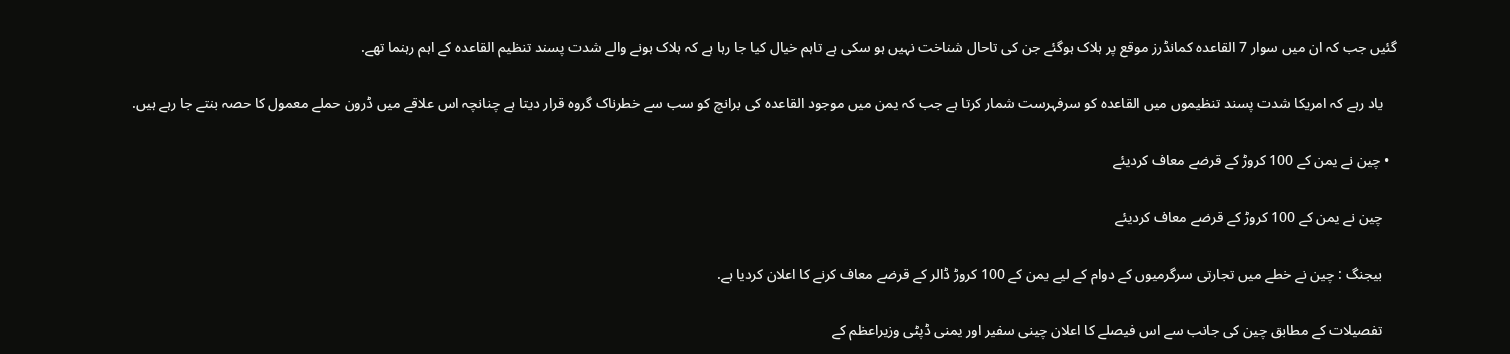گئیں جب کہ ان میں سوار 7 القاعدہ کمانڈرز موقع پر ہلاک ہوگئے جن کی تاحال شناخت نہیں ہو سکی ہے تاہم خیال کیا جا رہا ہے کہ ہلاک ہونے والے شدت پسند تنظیم القاعدہ کے اہم رہنما تھے.

    یاد رہے کہ امریکا شدت پسند تنظیموں میں القاعدہ کو سرفہرست شمار کرتا ہے جب کہ یمن میں موجود القاعدہ کی برانچ کو سب سے خطرناک گروہ قرار دیتا ہے چنانچہ اس علاقے میں ڈرون حملے معمول کا حصہ بنتے جا رہے ہیں.

  • چین نے یمن کے 100 کروڑ کے قرضے معاف کردیئے

    چین نے یمن کے 100 کروڑ کے قرضے معاف کردیئے

    بیجنگ : چین نے خطے میں تجارتی سرگرمیوں کے دوام کے لیے یمن کے 100 کروڑ ڈالر کے قرضے معاف کرنے کا اعلان کردیا ہے.

    تفصیلات کے مطابق چین کی جانب سے اس فیصلے کا اعلان چینی سفیر اور یمنی ڈپٹی وزیراعظم کے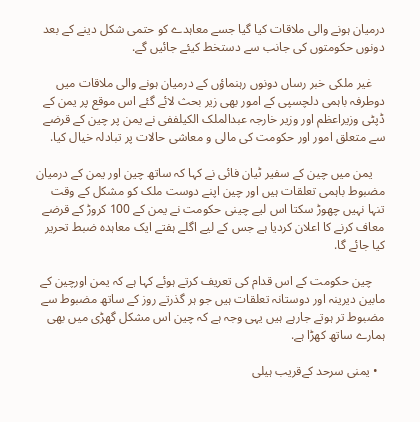درمیان ہونے والی ملاقات کیا گیا جسے معاہدے کو حتمی شکل دینے کے بعد دونوں حکومتوں کی جانب سے دستخط کیئے جائیں گے.

    غیر ملکی خبر رساں دونوں رہنماؤں کے درمیان ہونے والی ملاقات میں دوطرفہ باہمی دلچسپی کے امور بھی زیر بحث لائے گئے اس موقع پر یمن کے ڈپٹی وزیراعظم اور وزیر خارجہ عبدالملک الکیلففی نے یمن پر چین کے قرضے سے متعلق امور اور حکومت کی مالی و معاشی حالات پر تبادلہ خیال کیا.

    یمن میں چین کے سفیر ٹیان فائی نے کہا کہ ساتھ چین اور یمن کے درمیان مضبوط باہمی تعلقات ہیں اور چین اپنے دوست ملک کو مشکل کے وقت تنہا نہیں چھوڑ سکتا اس لیے چینی حکومت نے یمن کے 100 کروڑ کے قرضے معاف کرنے کا اعلان کردیا ہے جس کے لیے اگلے ہفتے ایک معاہدہ ضبط تحریر کیا جائے گا.

    چین حکومت کے اس قدام کی تعریف کرتے ہوئے کہا ہے کہ یمن اورچین کے مابین دیرینہ اور دوستانہ تعلقات ہیں جو ہر گذرتے روز کے ساتھ مضبوط سے مضبوط تر ہوتے جارہے ہیں یہی وجہ ہے کہ چین اس مشکل گھڑی میں بھی ہمارے ساتھ کھڑا ہے.

  • یمنی سرحد کےقریب ہیلی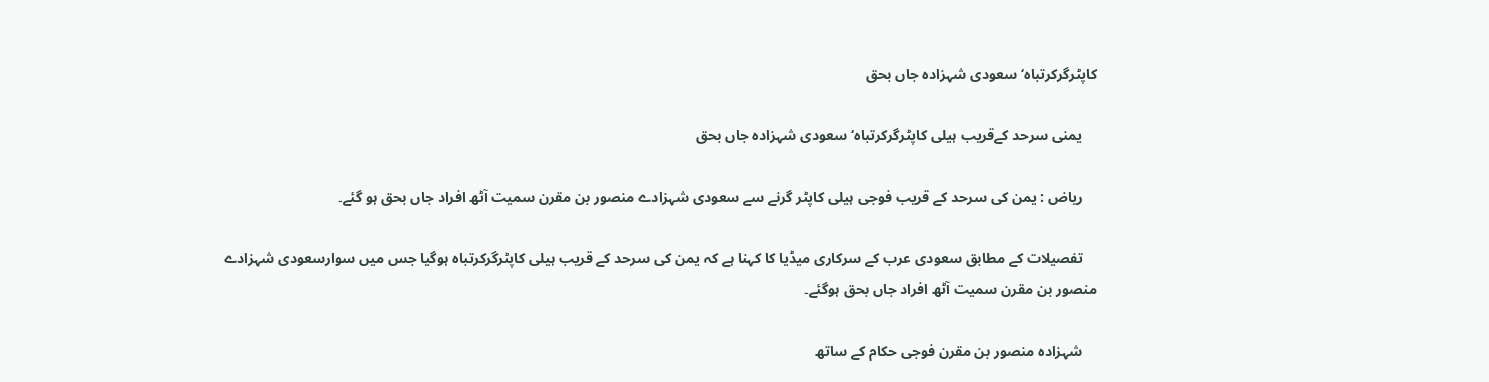کاپٹرگرکرتباہ‘ سعودی شہزادہ جاں بحق

    یمنی سرحد کےقریب ہیلی کاپٹرگرکرتباہ‘ سعودی شہزادہ جاں بحق

    ریاض : یمن کی سرحد کے قریب فوجی ہیلی کاپٹر گرنے سے سعودی شہزادے منصور بن مقرن سمیت آٹھ افراد جاں بحق ہو گئے۔

    تفصیلات کے مطابق سعودی عرب کے سرکاری میڈیا کا کہنا ہے کہ یمن کی سرحد کے قریب ہیلی کاپٹرگرکرتباہ ہوگیا جس میں سوارسعودی شہزادے منصور بن مقرن سمیت آٹھ افراد جاں بحق ہوگئے۔

    شہزادہ منصور بن مقرن فوجی حکام کے ساتھ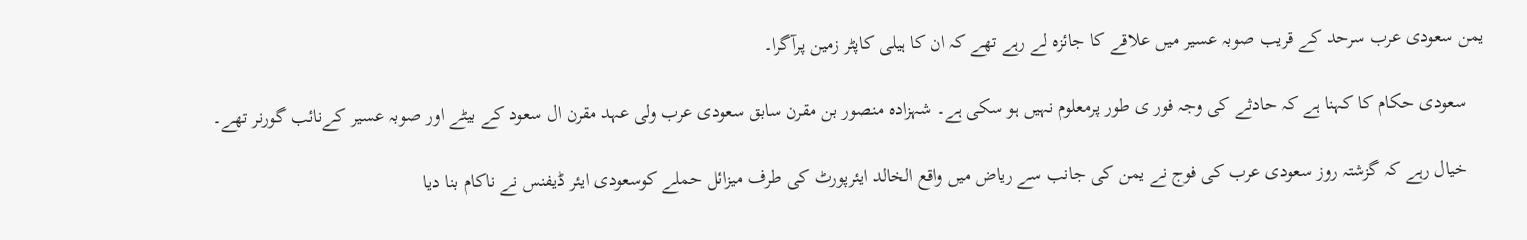یمن سعودی عرب سرحد کے قریب صوبہ عسیر میں علاقے کا جائزہ لے رہے تھے کہ ان کا ہیلی کاپٹر زمین پرآگرا۔

    سعودی حکام کا کہنا ہے کہ حادثے کی وجہ فور ی طور پرمعلوم نہیں ہو سکی ہے۔ شہزادہ منصور بن مقرن سابق سعودی عرب ولی عہد مقرن ال سعود کے بیٹے اور صوبہ عسیر کےنائب گورنر تھے۔

    خیال رہے کہ گزشتہ روز سعودی عرب کی فوج نے یمن کی جانب سے ریاض میں واقع الخالد ایئرپورٹ کی طرف میزائل حملے کوسعودی ایئر ڈیفنس نے ناکام بنا دیا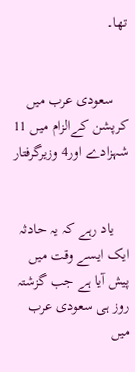تھا۔


    سعودی عرب میں کرپشن کےالزام میں 11 شہزادے اور4 وزیرگرفتار


    یاد رہے کہ یہ حادثہ ایک ایسے وقت میں پیش آیا ہے جب گزشتہ روز ہی سعودی عرب میں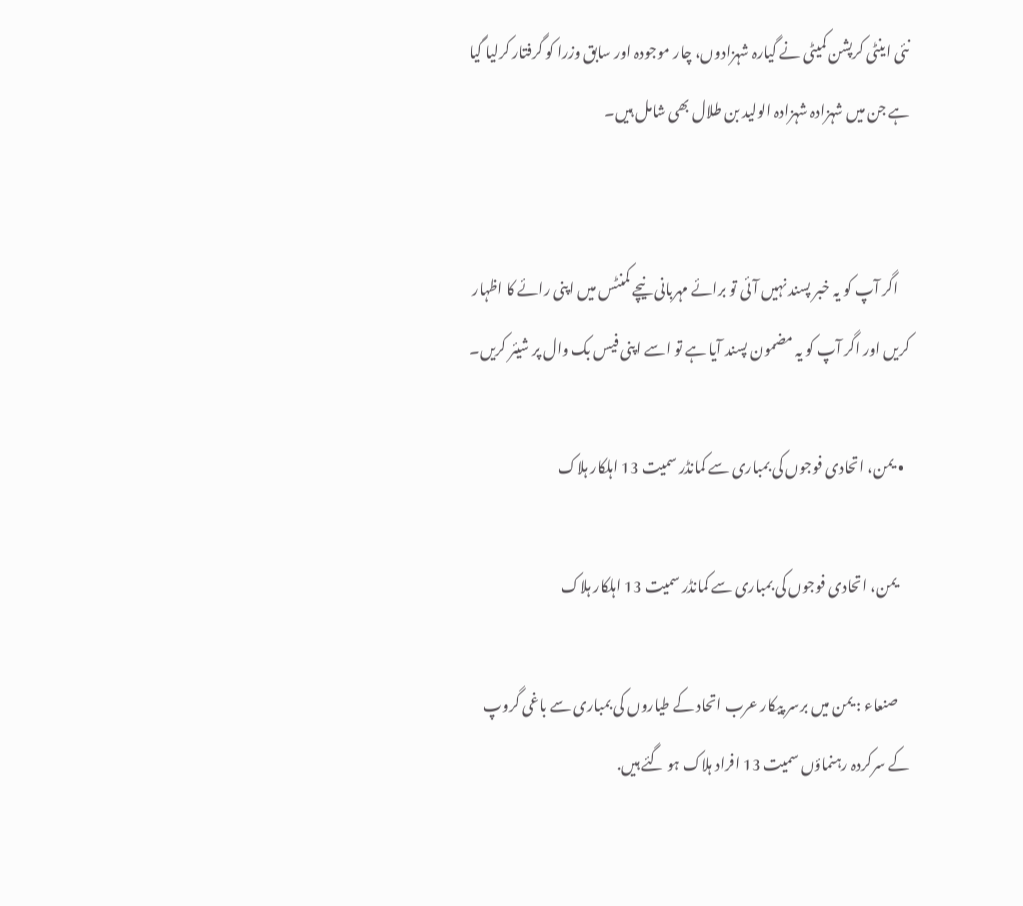نئی اینٹی کرپشن کمیٹی نے گیارہ شہزادوں، چار موجودہ اور سابق وزرا کو گرفتار کرلیا گیا ہے جن میں شہزادہ شہزادہ الولید بن طلال بھی شامل ہیں۔


    اگر آپ کو یہ خبر پسند نہیں آئی تو برائے مہربانی نیچے کمنٹس میں اپنی رائے کا اظہار کریں اور اگر آپ کو یہ مضمون پسند آیا ہے تو اسے اپنی فیس بک وال پر شیئر کریں۔

  • یمن، اتحادی فوجوں کی بمباری سے کمانڈر سمیت 13 اہلکار ہلاک

    یمن، اتحادی فوجوں کی بمباری سے کمانڈر سمیت 13 اہلکار ہلاک

    صنعاء : یمن میں برسر پیکار عرب اتحاد کے طیاروں کی بمباری سے باغی گروپ کے سرکردہ رہنماؤں سمیت 13 افراد ہلاک ہو گئے ہیں.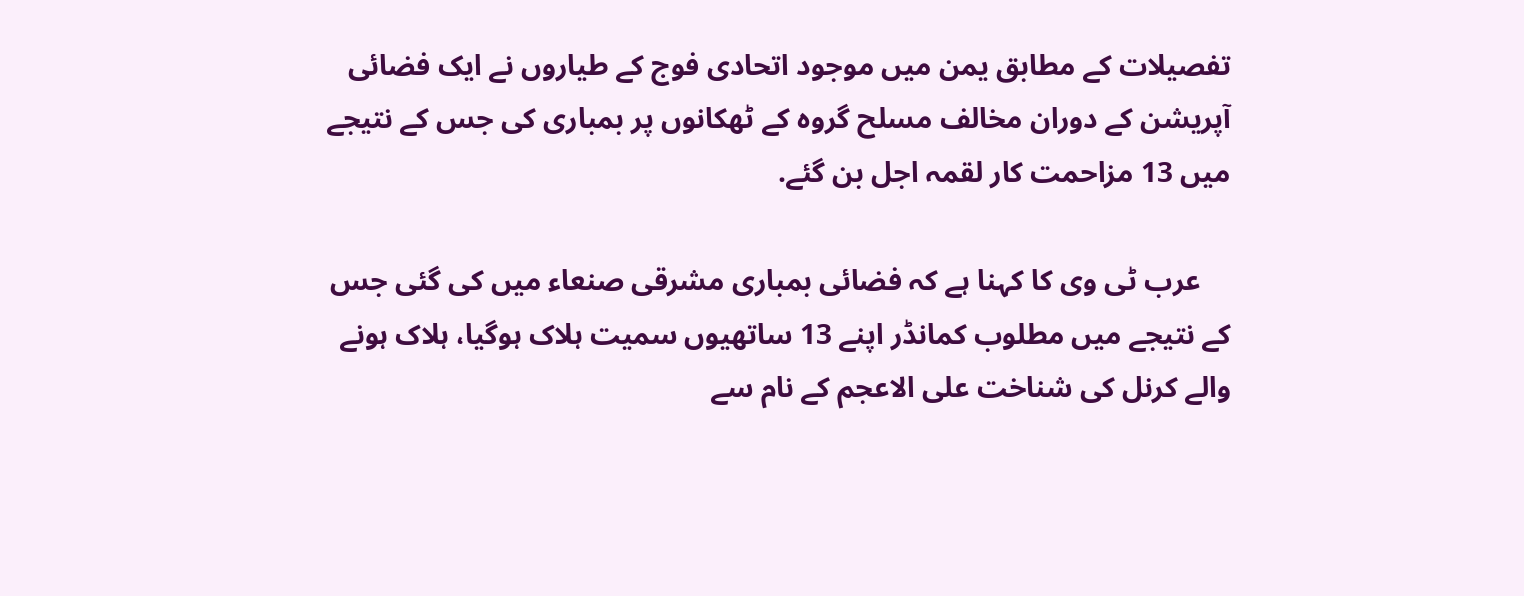تفصیلات کے مطابق یمن میں موجود اتحادی فوج کے طیاروں نے ایک فضائی آپریشن کے دوران مخالف مسلح گروہ کے ٹھکانوں پر بمباری کی جس کے نتیجے میں 13 مزاحمت کار لقمہ اجل بن گئے.

    عرب ٹی وی کا کہنا ہے کہ فضائی بمباری مشرقی صنعاء میں کی گئی جس کے نتیجے میں مطلوب کمانڈر اپنے 13 ساتھیوں سمیت ہلاک ہوگیا، ہلاک ہونے والے کرنل کی شناخت علی الاعجم کے نام سے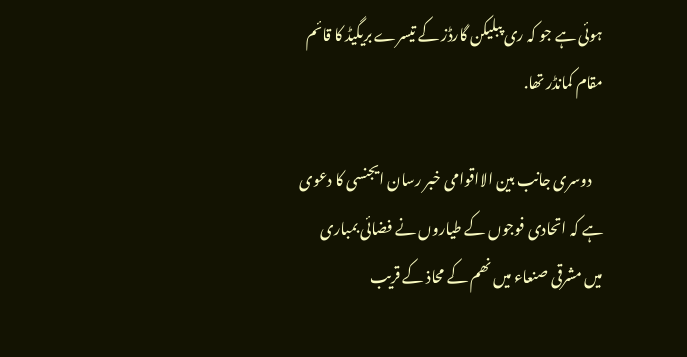ہوئی ہے جو کہ ری پبلیکن گارڈز کے تیسرے بریگیڈ کا قائم مقام کمانڈر تھا.

    دوسری جانب بین الااقوامی خبر رسان ایجنسی کا دعوی ہے کہ اتحادی فوجوں کے طیاروں نے فضائی بمباری میں مشرقی صنعاء میں نھم کے محاذ کے قریب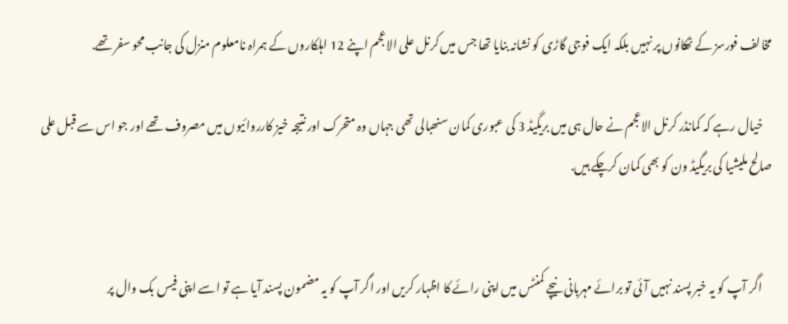مخالف فورسز کے ٹھکانوں پر نہیں بلکہ ایک فوجی گاڑی کو نشانہ بنایا تھا جس میں کرنل علی الاعجم اپنے 12 اہلکاروں کے ہمراہ نامعلوم منزل کی جانب محو سفر تھے.

    خیال رہے کہ کمانڈر کرنل الاعجم نے حال ہی میں بریگیڈ 3 کی عبوری کمان سنھبالی تھی جہاں وہ متحرک اور نتیجہ خیز کارروائیوں میں مصروف تھے اور جو اس سے قبل علی صالح ملیشیا کی بریگیڈ ون کو بھی کمان کرچکے ہیں.


    اگر آپ کو یہ خبر پسند نہیں آئی تو برائے مہربانی نیچے کمنٹس میں اپنی رائے کا اظہار کریں اور اگر آپ کو یہ مضمون پسند آیا ہے تو اسے اپنی فیس بک وال پر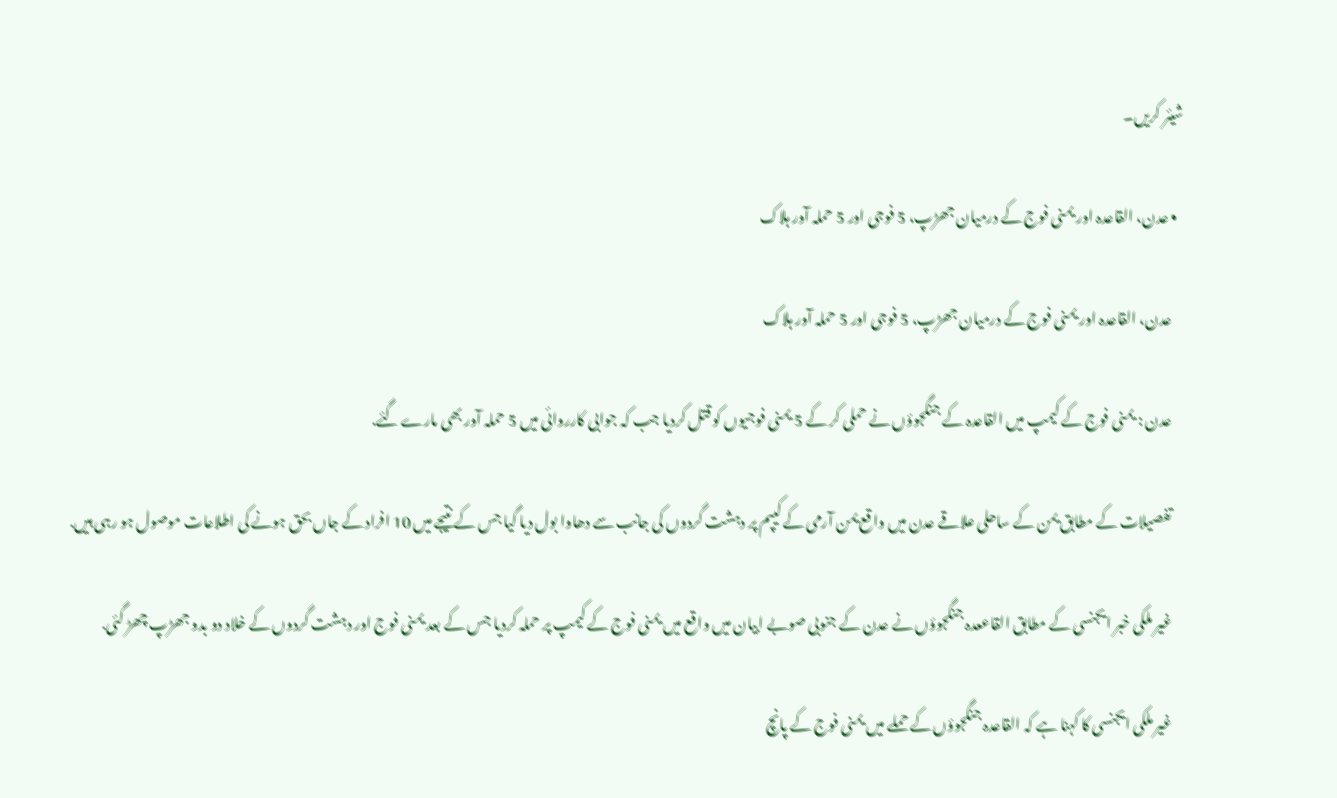شیئر کریں۔

  • عدن، القاعدہ اور یمنی فوج کے درمیان جھڑپ، 5 فوجی اور 5 حملہ آور ہلاک

    عدن، القاعدہ اور یمنی فوج کے درمیان جھڑپ، 5 فوجی اور 5 حملہ آور ہلاک

    عدن : یمنی فوج کے کیمپ میں القاعدہ کے جنگجوؤں نے حملی کر کے 5 یمنی فوجیوں کو قتل کردیا جب کہ جوابی کارروائی میں 5 حملہ آور بھی مارے گئے.

    تفصیلات کے مطابق یمن کے ساحلی علاقے عدن میں واقع یمن آرمی کے کیپم پر دہشت گردوں کی جانب سے دھاوا بول دیا گیا جس کے نتیجے میں 10 افراد کے جاں بحق ہونے کی اطلاعات موصول ہو رہی ہیں.

    غیر ملکی خبر ایجنسی کے مطابق القاععدہ جنگجوؤں نے عدن کے جنوبی صوبے ابیان میں واقع میں‌ یمنی فوج کے کیمپ پر حملہ کردیا جس کے بعد یمنی فوج اور دہشت گردوں کے خلاد دو بدو جھڑپ چھڑ گئی.

    غیر ملکی ایجنسی کا کہنا ہے کہ القاعدہ جنگجوؤں کے حملے میں یمنی فوج کے پانچ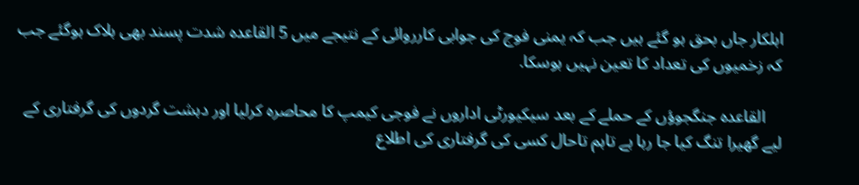اہلکار جاں بحق ہو گئے ہیں جب کہ یمنی فوج کی جوابی کارروائی کے نتیجے میں 5 القاعدہ شدت پسند بھی ہلاک ہوگئے جب کہ زخمیوں کی تعداد کا تعین نہیں ہوسکا.

    القاعدہ جنگجوؤں کے حملے کے بعد سیکیورٹی اداروں نے فوجی کیمپ کا محاصرہ کرلیا اور دہشت گردوں کی گرفتاری کے لیے گھیرا تنگ کیا جا رہا ہے تاہم تاحال کسی کی گرفتاری کی اطلاع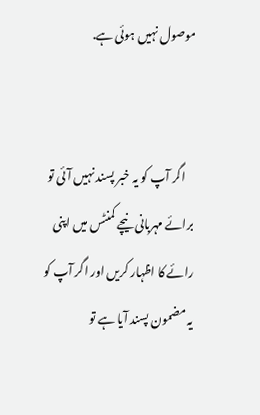موصول نہیں ہوئی ہے.


    اگر آپ کو یہ خبر پسند نہیں آئی تو برائے مہربانی نیچے کمنٹس میں اپنی رائے کا اظہار کریں اور اگر آپ کو یہ مضمون پسند آیا ہے تو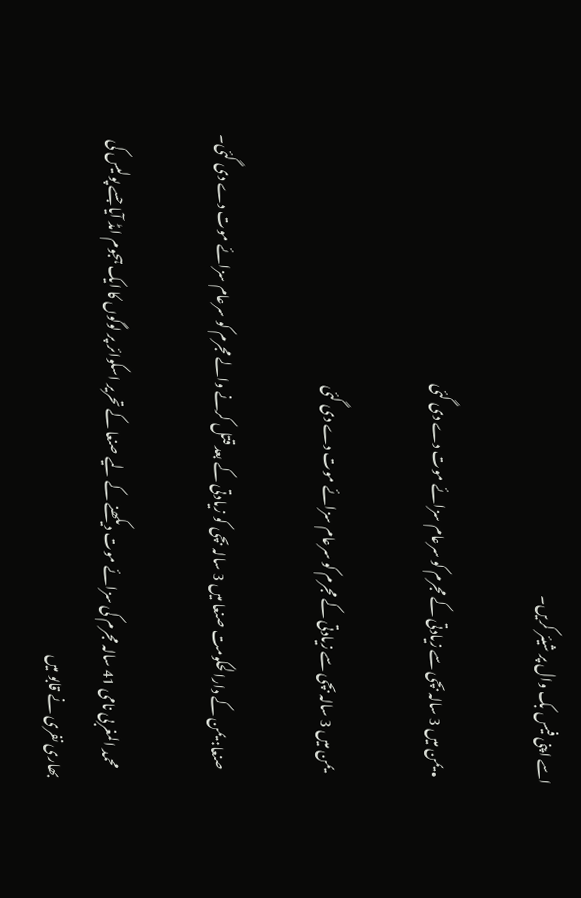اسے اپنی فیس بک وال پر شیئر کریں۔

  • یمن میں 3 سالہ بچی سے زیادتی کے مجرم کو سرعام سزائے موت دے دی گئی

    یمن میں 3 سالہ بچی سے زیادتی کے مجرم کو سرعام سزائے موت دے دی گئی

    صنعا: یمن کے دارالحکومت صنعا میں 3 سالہ بچی کو زیادتی کے بعد قتل کرنے والے مجرم کو سرعام سزائے موت دے دی گئی۔

    محمد المغربی نامی 41 سالہ مجرم کی سزائے موت دیکھنے کے لیے صنعا کے تحریر اسکوائر پر لوگوں کا ایک ہجوم امڈ آیا جسے پولیس کی بھاری نفری نے قابو میں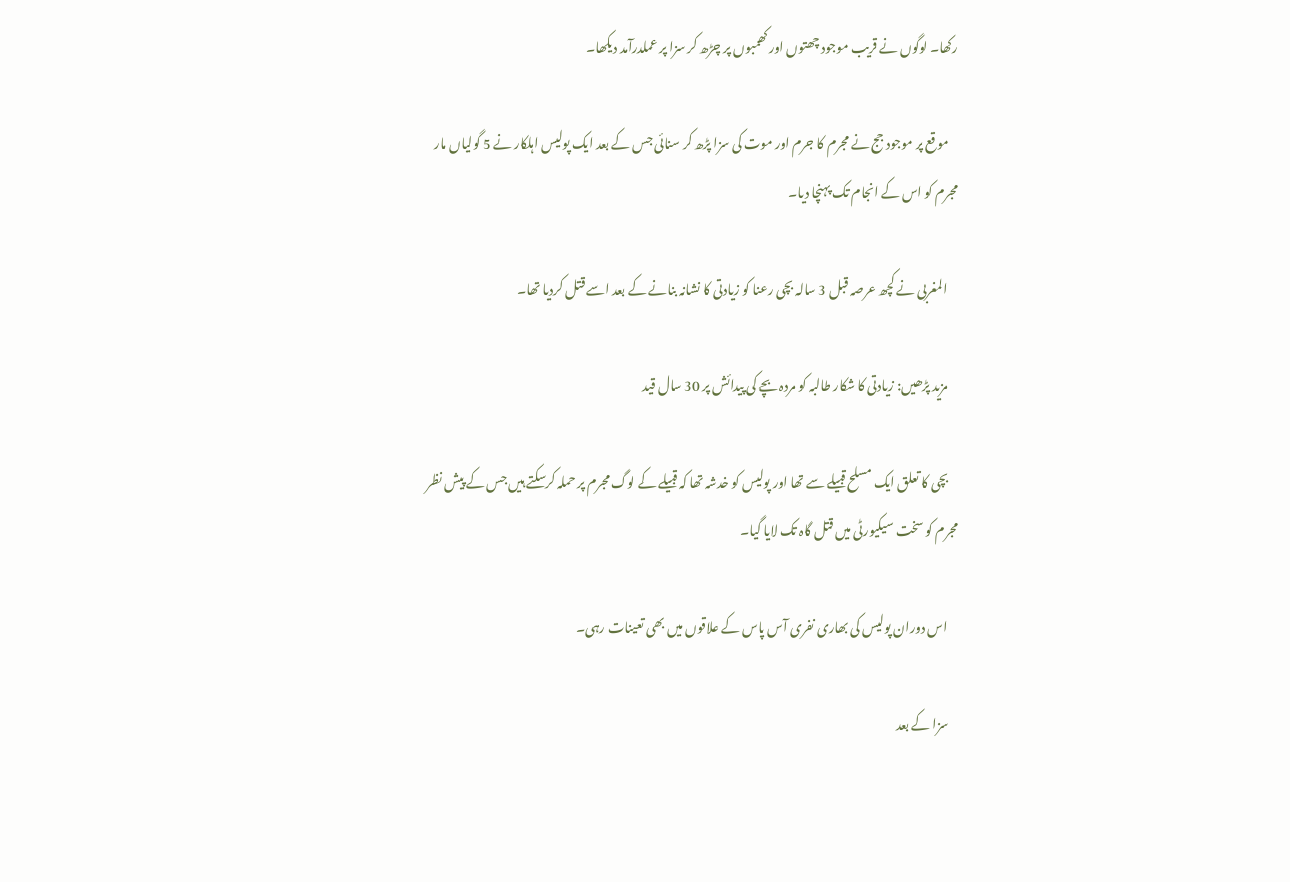رکھا۔ لوگوں نے قریب موجود چھتوں اور کھمبوں پر چڑھ کر سزا پر عملدرآمد دیکھا۔

    موقع پر موجود جج نے مجرم کا جرم اور موت کی سزا پڑھ کر سنائی جس کے بعد ایک پولیس اہلکار نے 5 گولیاں مار مجرم کو اس کے انجام تک پہنچا دیا۔

    المغربی نے کچھ عرصہ قبل 3 سالہ بچی رعنا کو زیادتی کا نشانہ بنانے کے بعد اسے قتل کردیا تھا۔

    مزید پڑھیں: زیادتی کا شکار طالبہ کو مردہ بچے کی پیدائش پر 30 سال قید

    بچی کا تعلق ایک مسلح قبیلے سے تھا اور پولیس کو خدشہ تھا کہ قبیلے کے لوگ مجرم پر حملہ کرسکتے ہیں جس کے پیش نظر مجرم کو سخت سیکیورٹی میں قتل گاہ تک لایا گیا۔

    اس دوران پولیس کی بھاری نفری آس پاس کے علاقوں میں بھی تعینات رہی۔

    سزا کے بعد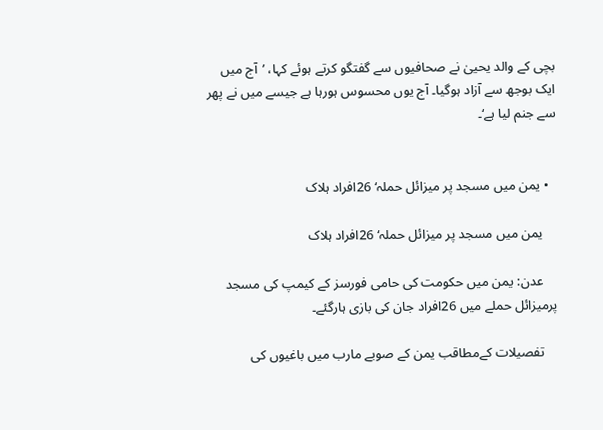بچی کے والد یحییٰ نے صحافیوں سے گفتگو کرتے ہوئے کہا، ’آج میں ایک بوجھ سے آزاد ہوگیا۔ آج یوں محسوس ہورہا ہے جیسے میں نے پھر سے جنم لیا ہے‘۔


  • یمن میں مسجد پر میزائل حملہ‘ 26افراد ہلاک

    یمن میں مسجد پر میزائل حملہ‘ 26افراد ہلاک

    عدن: یمن میں حکومت کی حامی فورسز کے کیمپ کی مسجد پرمیزائل حملے میں 26افراد جان کی بازی ہارگئے۔

    تفصیلات کےمطاقب یمن کے صوبے مارب میں باغیوں کی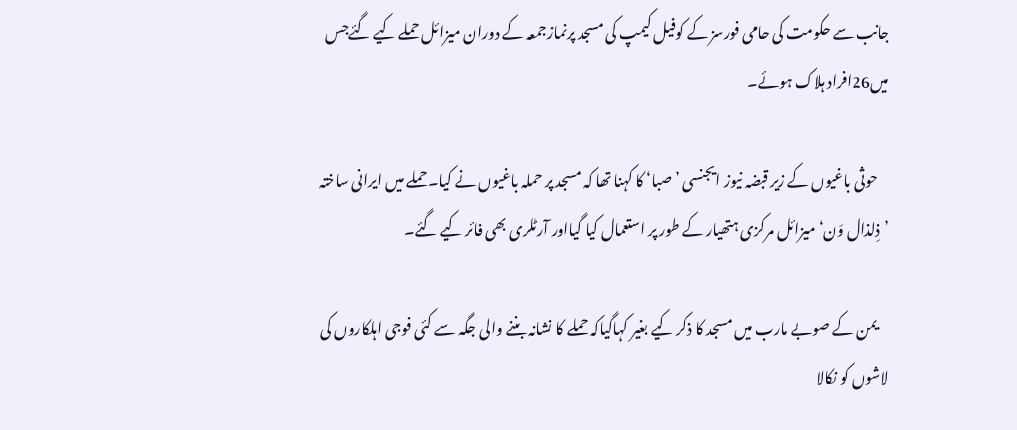جانب سے حکومت کی حامی فورسز کے کوفیل کیمپ کی مسجد پرنمازجمعہ کے دوران میزائل حملے کیے گئےجس میں26افراد ہلاک ہوئے۔

    حوثی باغیوں کے زیر قبضہ نیوز ایجنسی ’صبا‘ کا کہنا تھا کہ مسجد پر حملہ باغیوں نے کیا۔حملے میں ایرانی ساختہ ’ذِلذال وَن‘ میزائل مرکزی ہتھیار کے طور پر استعمال کیا گیااور آرٹلری بھی فائر کیے گئے۔

    یمن کے صوبے مارب میں مسجد کا ذکر کیے بغیر کہاگیاکہ حملے کا نشانہ بننے والی جگہ سے کئی فوجی اہلکاروں کی لاشوں کو نکالا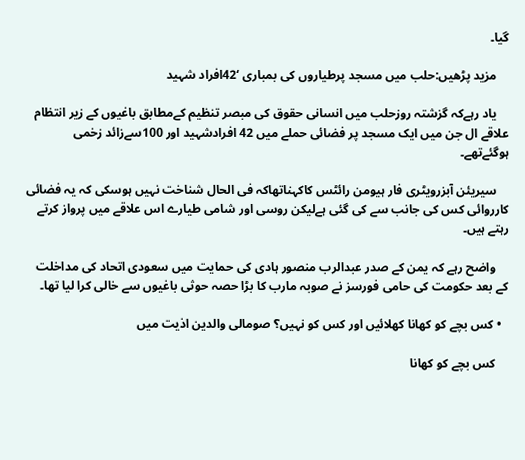گیا۔

    مزید پڑھیں:حلب میں مسجد پرطیاروں کی بمباری ‘42افراد شہید

    یاد رہےکہ گزشتہ روزحلب میں انسانی حقوق کی مبصر تنظیم کےمطابق باغیوں کے زیر انتظام علاقے ال جن میں ایک مسجد پر فضائی حملے میں 42 افرادشہید اور 100سےزائد زخمی ہوگئےتھے۔

    سیریئن آبزرویٹری فار ہیومن رائٹس کاکہناتھاکہ فی الحال شناخت نہیں ہوسکی کہ یہ فضائی کارروائی کس کی جانب سے کی گئی ہےلیکن روسی اور شامی طیارے اس علاقے میں پرواز کرتے رہتے ہیں۔

    واضح رہے کہ یمن کے صدر عبدالرب منصور ہادی کی حمایت میں سعودی اتحاد کی مداخلت کے بعد حکومت کی حامی فورسز نے صوبہ مارب کا بڑا حصہ حوثی باغیوں سے خالی کرا لیا تھا۔

  • کس بچے کو کھانا کھلائیں اور کس کو نہیں؟ صومالی والدین اذیت میں

    کس بچے کو کھانا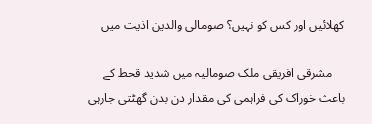کھلائیں اور کس کو نہیں؟ صومالی والدین اذیت میں

    مشرقی افریقی ملک صومالیہ میں شدید قحط کے باعث خوراک کی فراہمی کی مقدار دن بدن گھٹتی جارہی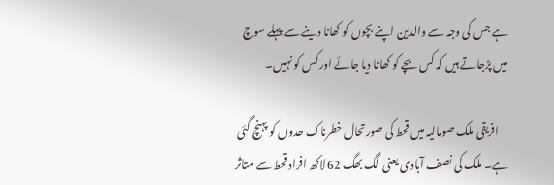ہے جس کی وجہ سے والدین اپنے بچوں کو کھانا دینے سے پہلے سوچ میں پڑجاتے ہیں کہ کس بچے کو کھانا دیا جائے اور کس کو نہیں۔

    افریقی ملک صومالیہ میں قحط کی صورتحال خطرناک حدوں کو پہنچ گئی ہے۔ ملک کی نصف آبادی یعنی لگ بھگ 62 لاکھ افراد قحط سے متاثر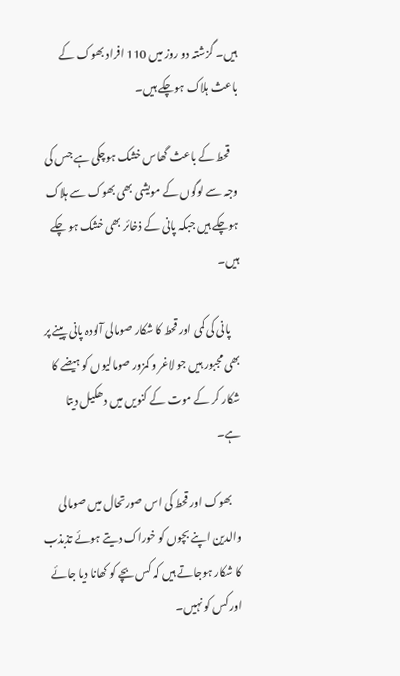ہیں۔ گزشتہ دو روز میں 110 افراد بھوک کے باعث ہلاک ہوچکے ہیں۔

    قحط کے باعث گھاس خشک ہوچکی ہے جس کی وجہ سے لوگوں کے مویشی بھی بھوک سے ہلاک ہوچکے ہیں جبکہ پانی کے ذخائر بھی خشک ہو چکے ہیں۔

    پانی کی کمی اور قحط کا شکار صومالی آلودہ پانی پینے پر بھی مجبور ہیں جو لاغر و کمزور صومالیوں کو ہیضے کا شکار کر کے موت کے کنویں میں دھکیل دیتا ہے۔

    بھوک اور قحط کی اس صورتحال میں صومالی والدین اپنے بچوں کو خوراک دیتے ہوئے تذبذب کا شکار ہوجاتے ہیں کہ کس بچے کو کھانا دیا جائے اور کس کو نہیں۔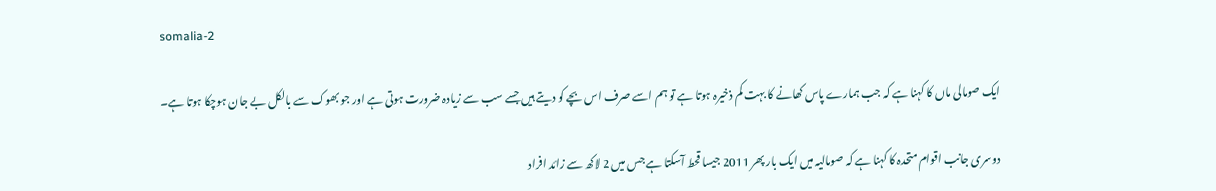somalia-2

    ایک صومالی ماں کا کہنا ہے کہ جب ہمارے پاس کھانے کا بہت کم ذخیرہ ہوتا ہے تو ہم اسے صرف اس بچے کو دیتے ہیں جسے سب سے زیادہ ضرورت ہوتی ہے اور جو بھوک سے بالکل بے جان ہوچکا ہوتا ہے۔

    دوسری جانب اقوام متحدہ کا کہنا ہے کہ صومالیہ میں ایک بار پھر 2011 جیسا قحط آسکتا ہے جس میں 2 لاکھ سے زائد افراد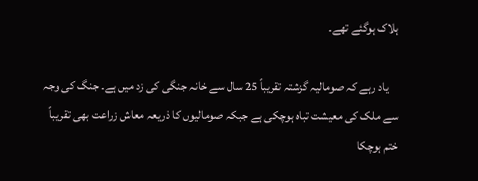ہلاک ہوگئے تھے۔

    یاد رہے کہ صومالیہ گزشتہ تقریباً 25 سال سے خانہ جنگی کی زد میں ہے۔ جنگ کی وجہ سے ملک کی معیشت تباہ ہوچکی ہے جبکہ صومالیوں کا ذریعہ معاش زراعت بھی تقریباً ختم ہوچکا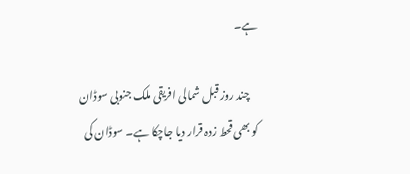ہے۔

    چند روز قبل شمالی افریقی ملک جنوبی سوڈان کو بھی قحط زدہ قرار دیا جاچکا ہے۔ سوڈان کی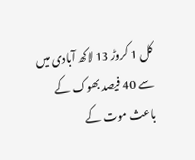کل 1 کروڑ 13 لاکھ آبادی میں سے 40 فیصد بھوک کے باعث موت کے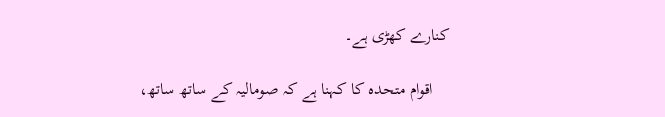کنارے کھڑی ہے۔

    اقوام متحدہ کا کہنا ہے کہ صومالیہ کے ساتھ ساتھ،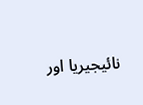نائیجیریا اور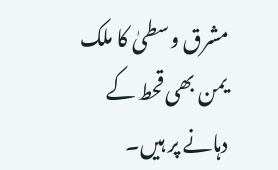مشرق وسطیٰ کا ملک یمن بھی قحط کے دہانے پر ہیں۔